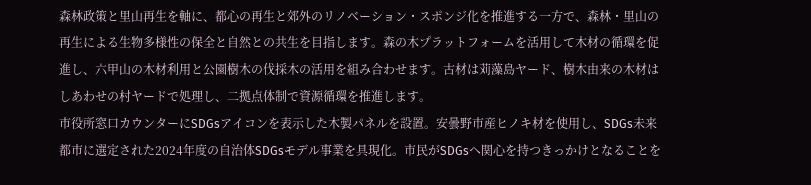森林政策と里山再生を軸に、都心の再生と郊外のリノベーション・スポンジ化を推進する一方で、森林・里山の再生による生物多様性の保全と自然との共生を目指します。森の木プラットフォームを活用して木材の循環を促進し、六甲山の木材利用と公園樹木の伐採木の活用を組み合わせます。古材は苅藻島ヤード、樹木由来の木材はしあわせの村ヤードで処理し、二拠点体制で資源循環を推進します。
市役所窓口カウンターにSDGsアイコンを表示した木製パネルを設置。安曇野市産ヒノキ材を使用し、SDGs未来都市に選定された2024年度の自治体SDGsモデル事業を具現化。市民がSDGsへ関心を持つきっかけとなることを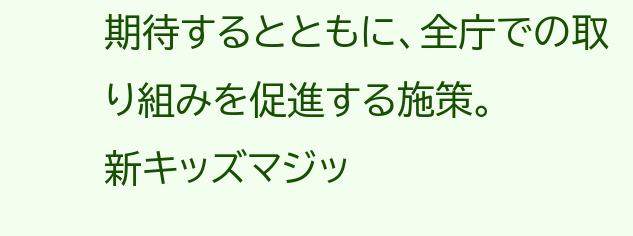期待するとともに、全庁での取り組みを促進する施策。
新キッズマジッ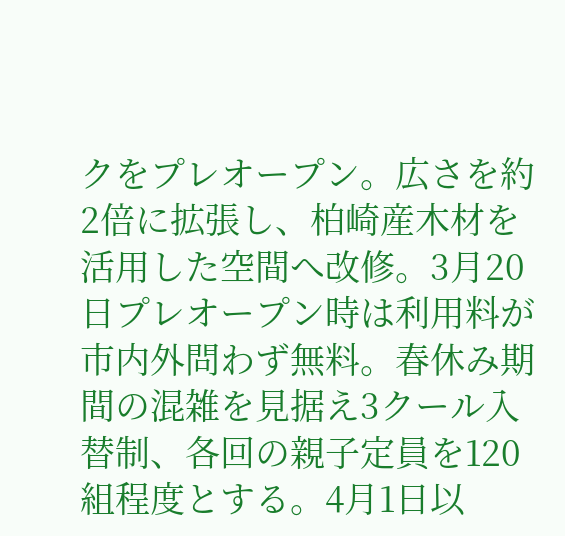クをプレオープン。広さを約2倍に拡張し、柏崎産木材を活用した空間へ改修。3月20日プレオープン時は利用料が市内外問わず無料。春休み期間の混雑を見据え3クール入替制、各回の親子定員を120組程度とする。4月1日以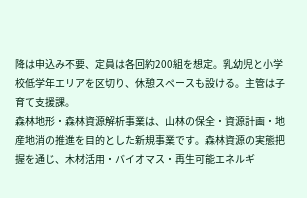降は申込み不要、定員は各回約200組を想定。乳幼児と小学校低学年エリアを区切り、休憩スペースも設ける。主管は子育て支援課。
森林地形・森林資源解析事業は、山林の保全・資源計画・地産地消の推進を目的とした新規事業です。森林資源の実態把握を通じ、木材活用・バイオマス・再生可能エネルギ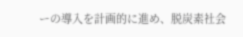ーの導入を計画的に進め、脱炭素社会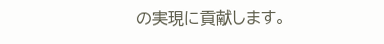の実現に貢献します。